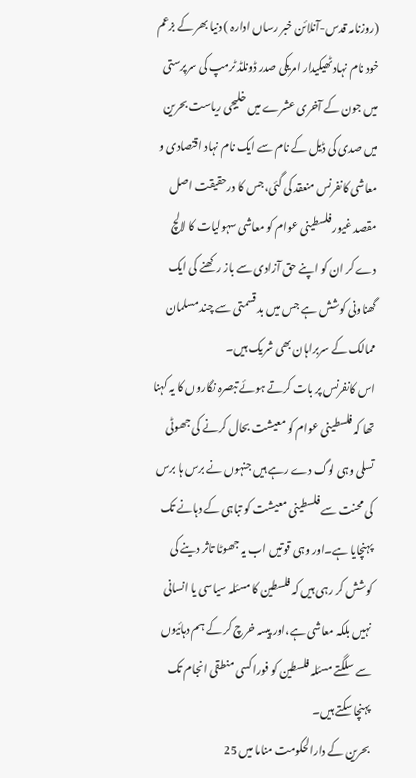(روزنامہ قدس-آنلائن خبر رساں ادارہ ) دنیا بھر کے بزعم خود نام نہادٹھیکیدار امریکی صدر ڈونلڈ ٹرمپ کی سرپرستی میں جون کے آخری عشرے میں خلیجی ریاست بحرین میں صدی کی ڈیل کے نام سے ایک نام نہاد اقتصادی و معاشی کانفرنس منعقد کی گئی،جس کا درحقیقت اصل مقصد غیور فلسطینی عوام کو معاشی سہولیات کا لالچ دے کر ان کو اپنے حق آزادی سے باز رکھنے کی ایک گھناونی کوشش ہے جس میں بد قسمتی سے چند مسلمان ممالک کے سربراہان بھی شریک ہیں۔
اس کانفرنس پر بات کرتے ہوئے تبصرہ نگاروں کا یہ کہنا تھا کہ فلسطینی عوام کو معیشت بحال کرنے کی جھوٹی تسلی وہی لوگ دے رہے ہیں جنہوں نے برس ہا برس کی محنت سے فلسطینی معیشت کو تباہی کے دہانے تک پہنچایا ہے۔اور وہی قوتیں اب یہ جھوٹا تاثر دینے کی کوشش کر رہی ہیں کہ فلسطین کا مسئلہ سیاسی یا انسانی نہیں بلکہ معاشی ہے،اور پیسہ خرچ کر کے ہم دہائیوں سے سلگتے مسئلہ فلسطین کو فورا کسی منطقی انجام تک پہنچا سکتے ہیں۔
بحرین کے دارالحکومت مناما میں 25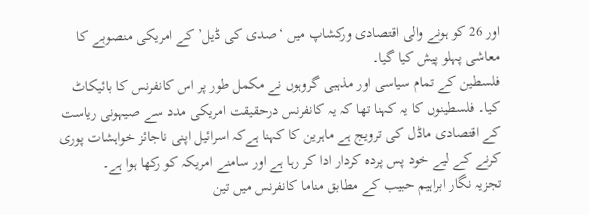اور 26 کو ہونے والی اقتصادی ورکشاپ میں ‘صدی کی ڈیل’ کے امریکی منصوبے کا معاشی پہلو پیش کیا گیا۔
فلسطین کے تمام سیاسی اور مذہبی گروہوں نے مکمل طور پر اس کانفرنس کا بائیکاٹ کیا۔ فلسطینوں کا یہ کہنا تھا کہ یہ کانفرنس درحقیقت امریکی مدد سے صیہونی ریاست کے اقتصادی ماڈل کی ترویج ہے ماہرین کا کہنا ہےکہ اسرائیل اپنی ناجائز خواہشات پوری کرنے کے لیے خود پس پردہ کردار ادا کر رہا ہے اور سامنے امریکہ کو رکھا ہوا ہے۔
تجزیہ نگار ابراہیم حبیب کے مطابق مناما کانفرنس میں تین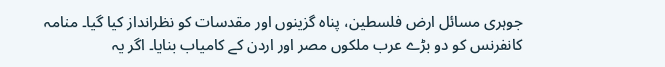جوہری مسائل ارض فلسطین، پناہ گزینوں اور مقدسات کو نظرانداز کیا گیا۔ منامہ کانفرنس کو دو بڑے عرب ملکوں مصر اور اردن کے کامیاب بنایا۔ اگر یہ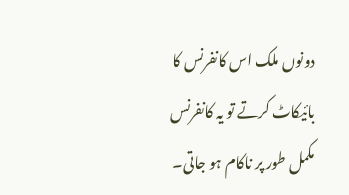دونوں ملک اس کانفرنس کا بائیکاٹ کرتے تو یہ کانفرنس مکمل طور پر ناکام ہو جاتی۔